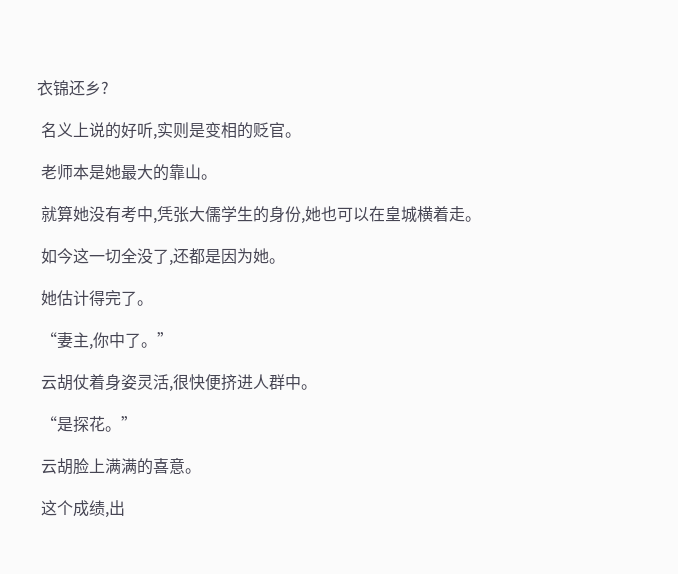衣锦还乡?

 名义上说的好听,实则是变相的贬官。

 老师本是她最大的靠山。

 就算她没有考中,凭张大儒学生的身份,她也可以在皇城横着走。

 如今这一切全没了,还都是因为她。

 她估计得完了。

 “妻主,你中了。”

 云胡仗着身姿灵活,很快便挤进人群中。

 “是探花。”

 云胡脸上满满的喜意。

 这个成绩,出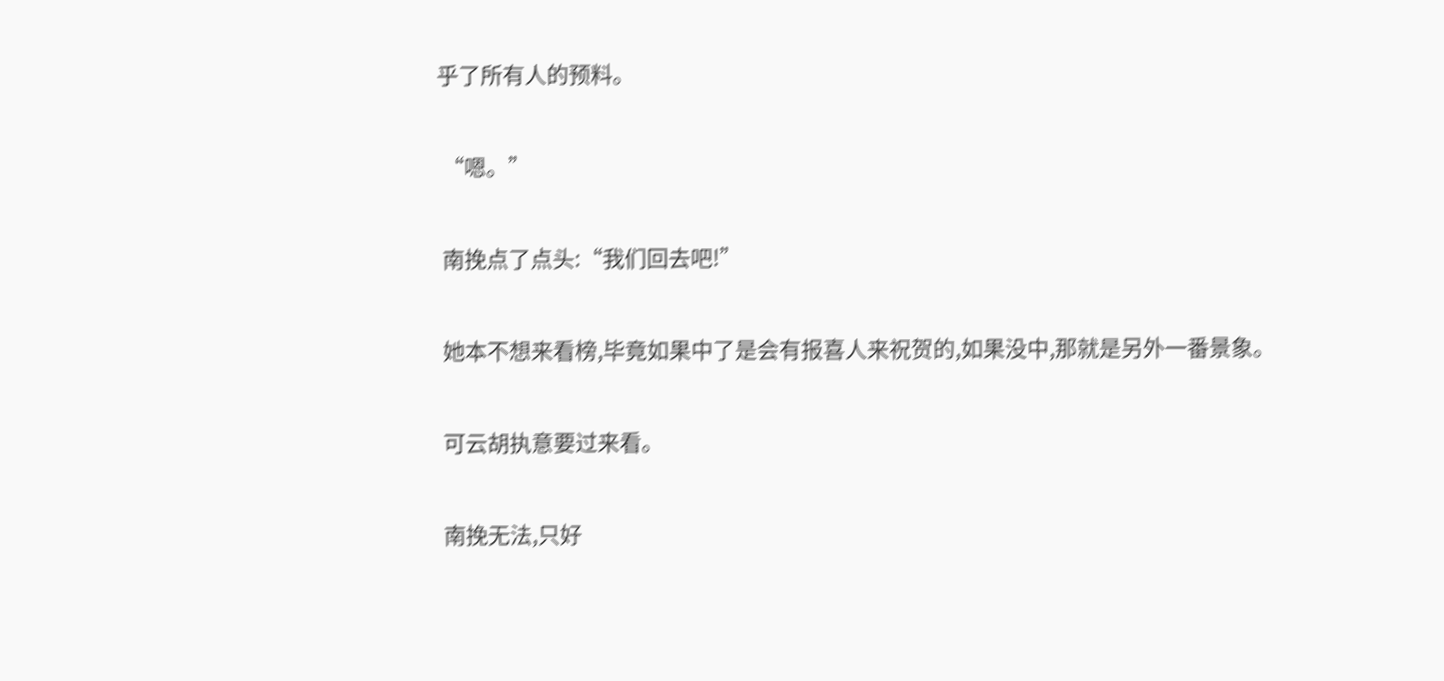乎了所有人的预料。

 “嗯。”

 南挽点了点头:“我们回去吧!”

 她本不想来看榜,毕竟如果中了是会有报喜人来祝贺的,如果没中,那就是另外一番景象。

 可云胡执意要过来看。

 南挽无法,只好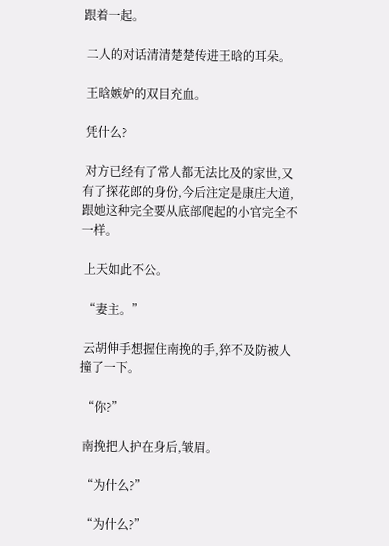跟着一起。

 二人的对话清清楚楚传进王晗的耳朵。

 王晗嫉妒的双目充血。

 凭什么?

 对方已经有了常人都无法比及的家世,又有了探花郎的身份,今后注定是康庄大道,跟她这种完全要从底部爬起的小官完全不一样。

 上天如此不公。

 “妻主。”

 云胡伸手想握住南挽的手,猝不及防被人撞了一下。

 “你?”

 南挽把人护在身后,皱眉。

 “为什么?”

 “为什么?”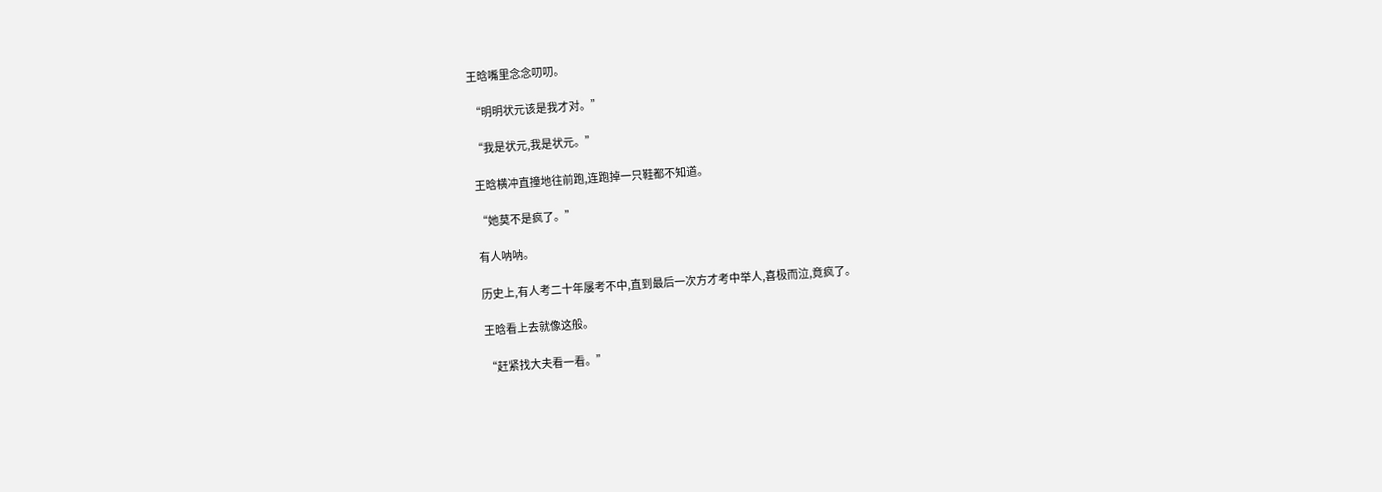王晗嘴里念念叨叨。

 “明明状元该是我才对。”

 “我是状元,我是状元。”

 王晗横冲直撞地往前跑,连跑掉一只鞋都不知道。

 “她莫不是疯了。”

 有人呐呐。

 历史上,有人考二十年屡考不中,直到最后一次方才考中举人,喜极而泣,竟疯了。

 王晗看上去就像这般。

 “赶紧找大夫看一看。”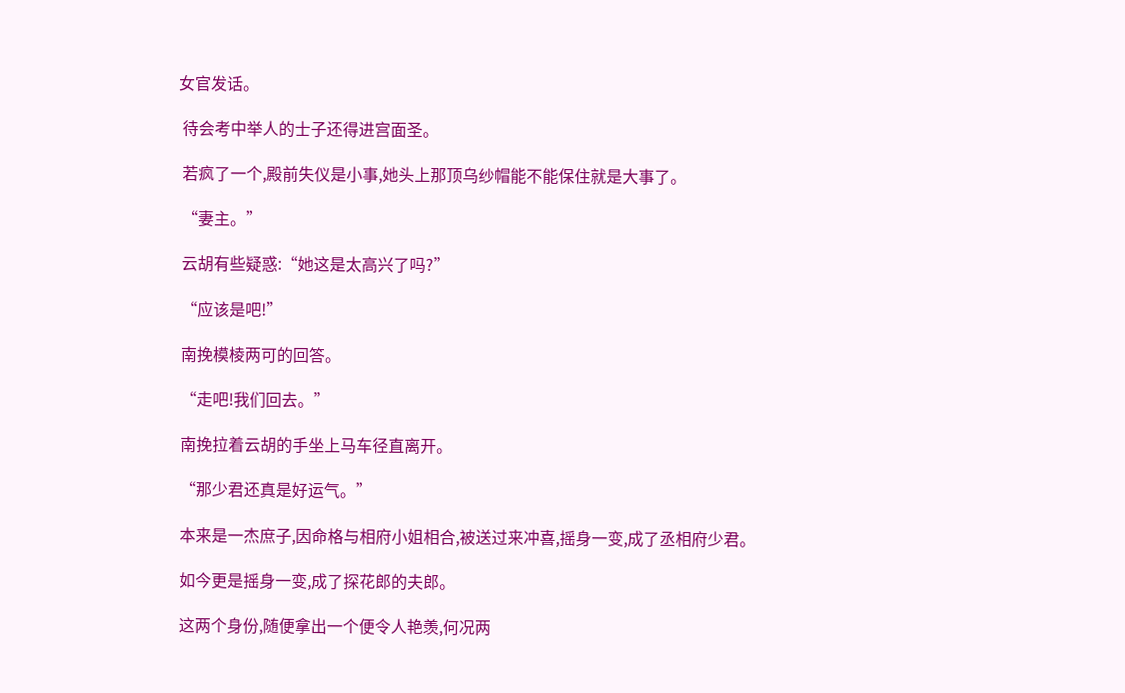女官发话。

 待会考中举人的士子还得进宫面圣。

 若疯了一个,殿前失仪是小事,她头上那顶乌纱帽能不能保住就是大事了。

 “妻主。”

 云胡有些疑惑:“她这是太高兴了吗?”

 “应该是吧!”

 南挽模棱两可的回答。

 “走吧!我们回去。”

 南挽拉着云胡的手坐上马车径直离开。

 “那少君还真是好运气。”

 本来是一杰庶子,因命格与相府小姐相合,被送过来冲喜,摇身一变,成了丞相府少君。

 如今更是摇身一变,成了探花郎的夫郎。

 这两个身份,随便拿出一个便令人艳羡,何况两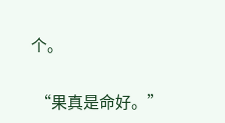个。

 “果真是命好。”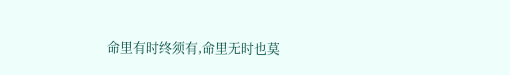命里有时终须有,命里无时也莫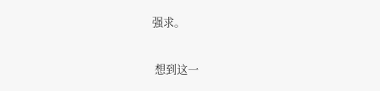强求。

 想到这一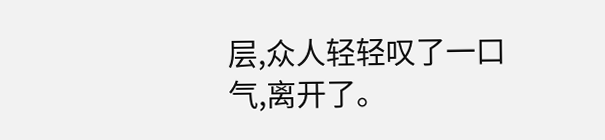层,众人轻轻叹了一口气,离开了。